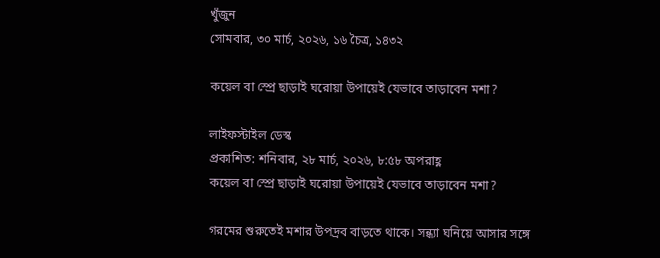খুঁজুন
সোমবার, ৩০ মার্চ, ২০২৬, ১৬ চৈত্র, ১৪৩২

কয়েল বা স্প্রে ছাড়াই ঘরোয়া উপায়েই যেভাবে তাড়াবেন মশা?

লাইফস্টাইল ডেস্ক
প্রকাশিত: শনিবার, ২৮ মার্চ, ২০২৬, ৮:৫৮ অপরাহ্ণ
কয়েল বা স্প্রে ছাড়াই ঘরোয়া উপায়েই যেভাবে তাড়াবেন মশা?

গরমের শুরুতেই মশার উপদ্রব বাড়তে থাকে। সন্ধ্যা ঘনিয়ে আসার সঙ্গে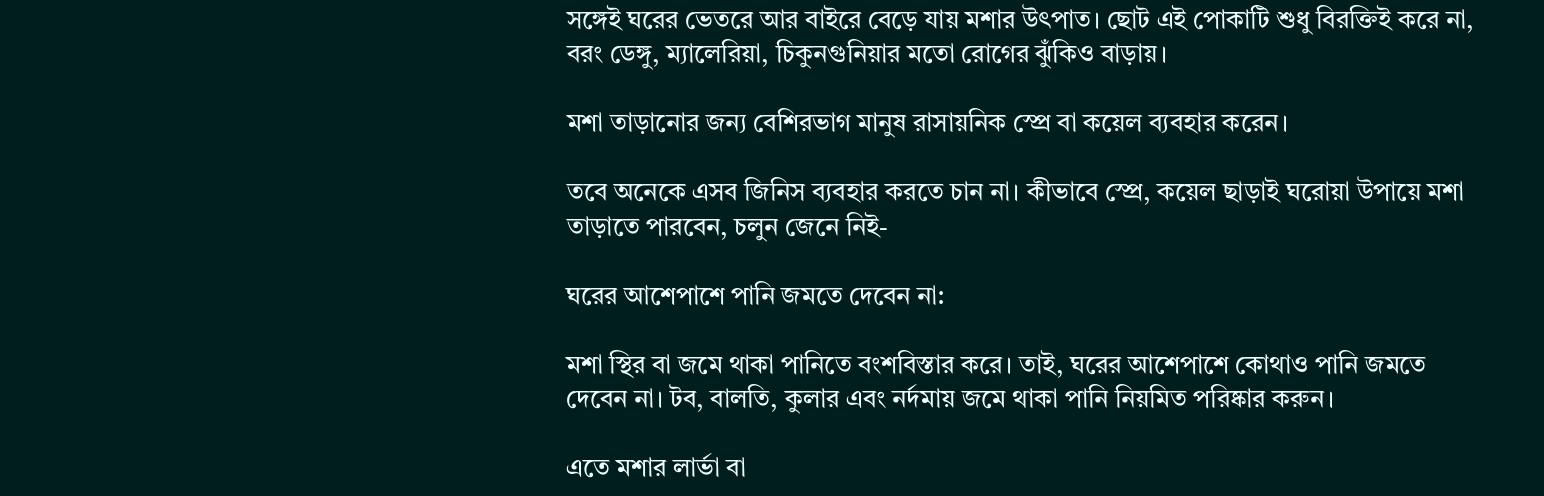সঙ্গেই ঘরের ভেতরে আর বাইরে বেড়ে যায় মশার উৎপাত। ছোট এই পোকাটি শুধু বিরক্তিই করে না, বরং ডেঙ্গু, ম্যালেরিয়া, চিকুনগুনিয়ার মতো রোগের ঝুঁকিও বাড়ায়।

মশা তাড়ানোর জন্য বেশিরভাগ মানুষ রাসায়নিক স্প্রে বা কয়েল ব্যবহার করেন।

তবে অনেকে এসব জিনিস ব্যবহার করতে চান না। কীভাবে স্প্রে, কয়েল ছাড়াই ঘরোয়া উপায়ে মশা তাড়াতে পারবেন, চলুন জেনে নিই-

ঘরের আশেপাশে পানি জমতে দেবেন না:

মশা স্থির বা জমে থাকা পানিতে বংশবিস্তার করে। তাই, ঘরের আশেপাশে কোথাও পানি জমতে দেবেন না। টব, বালতি, কুলার এবং নর্দমায় জমে থাকা পানি নিয়মিত পরিষ্কার করুন।

এতে মশার লার্ভা বা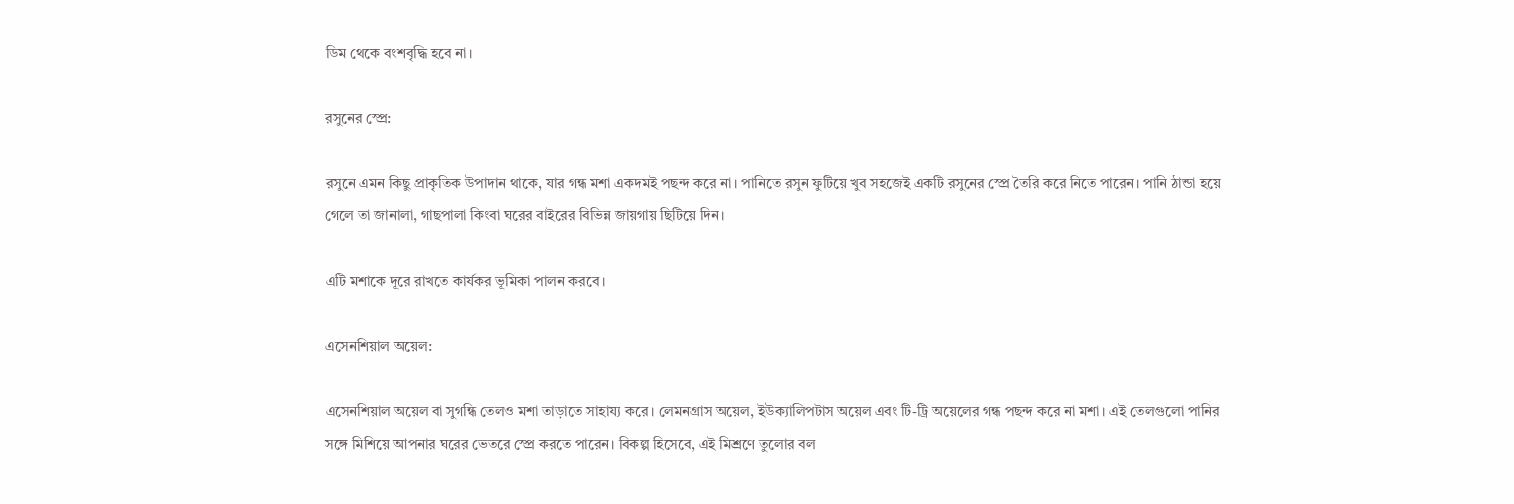ডিম থেকে বংশবৃদ্ধি হবে না।

রসুনের স্প্রে:

রসুনে এমন কিছু প্রাকৃতিক উপাদান থাকে, যার গন্ধ মশা একদমই পছন্দ করে না। পানিতে রসুন ফুটিয়ে খুব সহজেই একটি রসুনের স্প্রে তৈরি করে নিতে পারেন। পানি ঠান্ডা হয়ে গেলে তা জানালা, গাছপালা কিংবা ঘরের বাইরের বিভিন্ন জায়গায় ছিটিয়ে দিন।

এটি মশাকে দূরে রাখতে কার্যকর ভূমিকা পালন করবে।

এসেনশিয়াল অয়েল:

এসেনশিয়াল অয়েল বা সুগন্ধি তেলও মশা তাড়াতে সাহায্য করে। লেমনগ্রাস অয়েল, ইউক্যালিপটাস অয়েল এবং টি-ট্রি অয়েলের গন্ধ পছন্দ করে না মশা। এই তেলগুলো পানির সঙ্গে মিশিয়ে আপনার ঘরের ভেতরে স্প্রে করতে পারেন। বিকল্প হিসেবে, এই মিশ্রণে তুলোর বল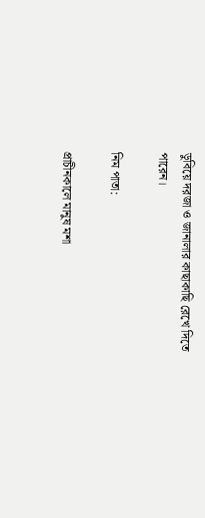ডুবিয়ে দরজা ও জানালার কাছাকাছি রেখে দিতে পারেন।

নিম পাতা:

প্রাচীনকালে মানুষ মশা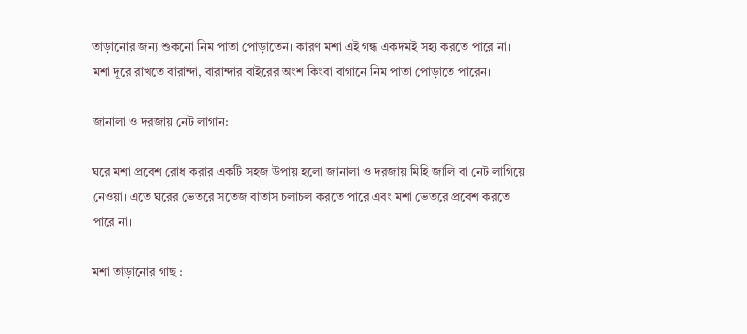তাড়ানোর জন্য শুকনো নিম পাতা পোড়াতেন। কারণ মশা এই গন্ধ একদমই সহ্য করতে পারে না। মশা দূরে রাখতে বারান্দা, বারান্দার বাইরের অংশ কিংবা বাগানে নিম পাতা পোড়াতে পারেন।

জানালা ও দরজায় নেট লাগান:

ঘরে মশা প্রবেশ রোধ করার একটি সহজ উপায় হলো জানালা ও দরজায় মিহি জালি বা নেট লাগিয়ে নেওয়া। এতে ঘরের ভেতরে সতেজ বাতাস চলাচল করতে পারে এবং মশা ভেতরে প্রবেশ করতে পারে না।

মশা তাড়ানোর গাছ :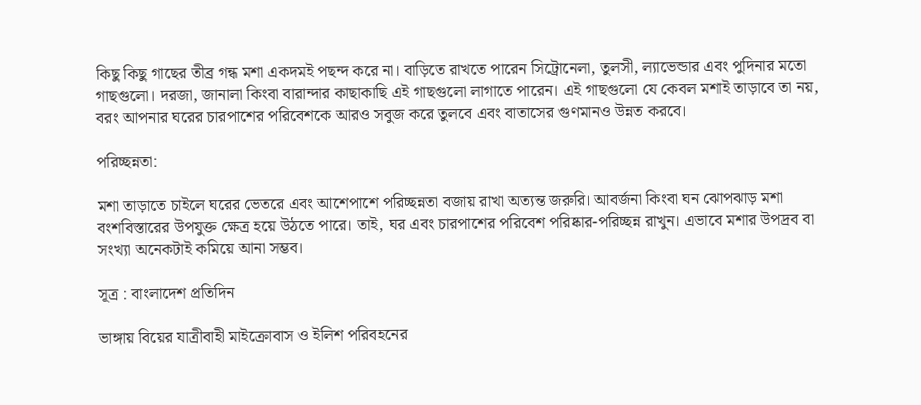কিছু কিছু গাছের তীব্র গন্ধ মশা একদমই পছন্দ করে না। বাড়িতে রাখতে পারেন সিট্রোনেলা, তুলসী, ল্যাভেন্ডার এবং পুদিনার মতো গাছগুলো। দরজা, জানালা কিংবা বারান্দার কাছাকাছি এই গাছগুলো লাগাতে পারেন। এই গাছগুলো যে কেবল মশাই তাড়াবে তা নয়, বরং আপনার ঘরের চারপাশের পরিবেশকে আরও সবুজ করে তুলবে এবং বাতাসের গুণমানও উন্নত করবে।

পরিচ্ছন্নতা:

মশা তাড়াতে চাইলে ঘরের ভেতরে এবং আশেপাশে পরিচ্ছন্নতা বজায় রাখা অত্যন্ত জরুরি। আবর্জনা কিংবা ঘন ঝোপঝাড় মশা বংশবিস্তারের উপযুক্ত ক্ষেত্র হয়ে উঠতে পারে। তাই, ঘর এবং চারপাশের পরিবেশ পরিষ্কার-পরিচ্ছন্ন রাখুন। এভাবে মশার উপদ্রব বা সংখ্যা অনেকটাই কমিয়ে আনা সম্ভব।

সূত্র : বাংলাদেশ প্রতিদিন

ভাঙ্গায় বিয়ের যাত্রীবাহী মাইক্রোবাস ও ইলিশ পরিবহনের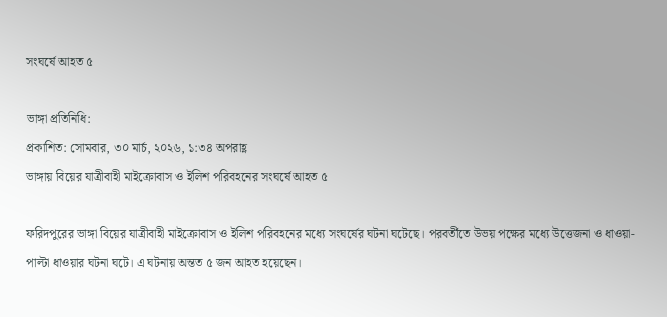সংঘর্ষে আহত ৫

ভাঙ্গা প্রতিনিধি:
প্রকাশিত: সোমবার, ৩০ মার্চ, ২০২৬, ১:৩৪ অপরাহ্ণ
ভাঙ্গায় বিয়ের যাত্রীবাহী মাইক্রোবাস ও ইলিশ পরিবহনের সংঘর্ষে আহত ৫

ফরিদপুরের ভাঙ্গা বিয়ের যাত্রীবাহী মাইক্রোবাস ও ইলিশ পরিবহনের মধ্যে সংঘর্ষের ঘটনা ঘটেছে। পরবর্তীতে উভয় পক্ষের মধ্যে উত্তেজনা ও ধাওয়া-পাল্টা ধাওয়ার ঘটনা ঘটে। এ ঘটনায় অন্তত ৫ জন আহত হয়েছেন।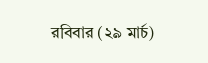রবিবার (২৯ মার্চ)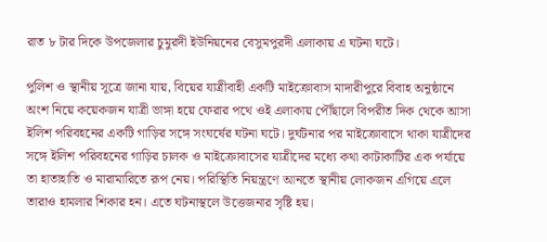রাত ৮ টার দিকে উপজেলার চুমুরদী ইউনিয়নের বেসুমপুরদী এলাকায় এ ঘটনা ঘটে।

পুলিশ ও স্থানীয় সূত্রে জানা যায়, বিয়ের যাত্রীবাহী একটি মাইক্রোবাস মাদারীপুরে বিবাহ অনুষ্ঠানে অংশ নিয়ে কয়েকজন যাত্রী ভাঙ্গা হয়ে ফেরার পথে ওই এলাকায় পৌঁছালে বিপরীত দিক থেকে আসা ইলিশ পরিবহনের একটি গাড়ির সঙ্গে সংঘর্ষের ঘটনা ঘটে। দুর্ঘটনার পর মাইক্রোবাসে থাকা যাত্রীদের সঙ্গে ইলিশ পরিবহনের গাড়ির চালক ও মাইক্রোবাসের যাত্রীদের মধ্যে কথা কাটাকাটির এক পর্যায়ে তা হাতাহাতি ও মারামারিতে রূপ নেয়। পরিস্থিতি নিয়ন্ত্রণে আনতে স্থানীয় লোকজন এগিয়ে এলে তারাও হামলার শিকার হন। এতে ঘটনাস্থলে উত্তেজনার সৃষ্টি হয়।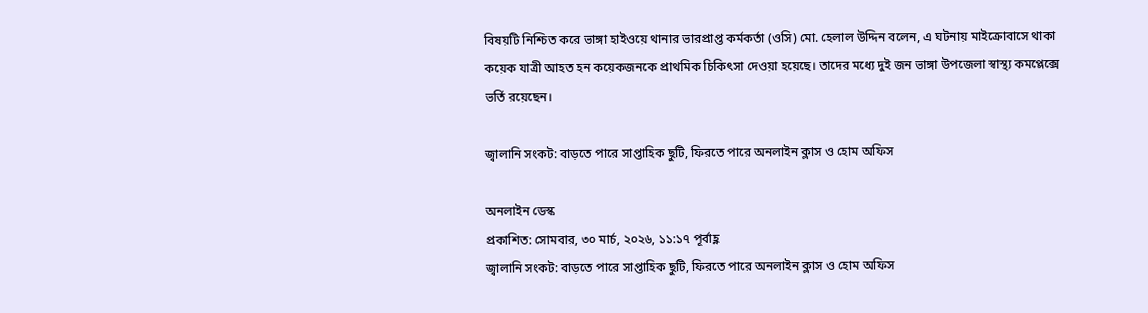বিষয়টি নিশ্চিত করে ভাঙ্গা হাইওয়ে থানার ভারপ্রাপ্ত কর্মকর্তা (ওসি) মো. হেলাল উদ্দিন বলেন, এ ঘটনায় মাইক্রোবাসে থাকা কয়েক যাত্রী আহত হন কয়েকজনকে প্রাথমিক চিকিৎসা দেওয়া হয়েছে। তাদের মধ্যে দুই জন ভাঙ্গা উপজেলা স্বাস্থ্য কমপ্লেক্সে ভর্তি রয়েছেন।

জ্বালানি সংকট: বাড়তে পারে সাপ্তাহিক ছুটি, ফিরতে পারে অনলাইন ক্লাস ও হোম অফিস

অনলাইন ডেস্ক
প্রকাশিত: সোমবার, ৩০ মার্চ, ২০২৬, ১১:১৭ পূর্বাহ্ণ
জ্বালানি সংকট: বাড়তে পারে সাপ্তাহিক ছুটি, ফিরতে পারে অনলাইন ক্লাস ও হোম অফিস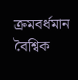ক্রমবর্ধমান বৈশ্বিক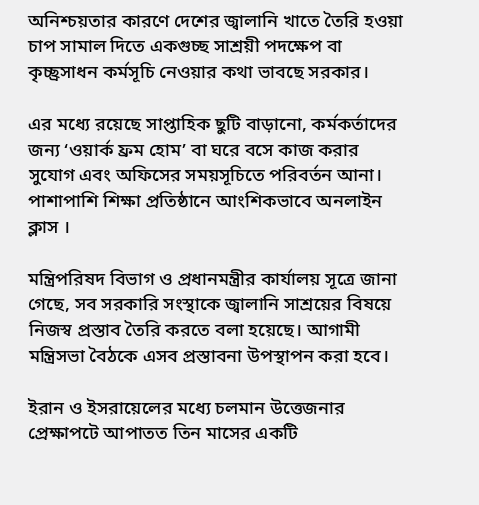অনিশ্চয়তার কারণে দেশের জ্বালানি খাতে তৈরি হওয়া চাপ সামাল দিতে একগুচ্ছ সাশ্রয়ী পদক্ষেপ বা কৃচ্ছ্রসাধন কর্মসূচি নেওয়ার কথা ভাবছে সরকার।

এর মধ্যে রয়েছে সাপ্তাহিক ছুটি বাড়ানো, কর্মকর্তাদের জন্য ‘ওয়ার্ক ফ্রম হোম’ বা ঘরে বসে কাজ করার সুযোগ এবং অফিসের সময়সূচিতে পরিবর্তন আনা। পাশাপাশি শিক্ষা প্রতিষ্ঠানে আংশিকভাবে অনলাইন ক্লাস ।

মন্ত্রিপরিষদ বিভাগ ও প্রধানমন্ত্রীর কার্যালয় সূত্রে জানা গেছে, সব সরকারি সংস্থাকে জ্বালানি সাশ্রয়ের বিষয়ে নিজস্ব প্রস্তাব তৈরি করতে বলা হয়েছে। আগামী মন্ত্রিসভা বৈঠকে এসব প্রস্তাবনা উপস্থাপন করা হবে।

ইরান ও ইসরায়েলের মধ্যে চলমান উত্তেজনার প্রেক্ষাপটে আপাতত তিন মাসের একটি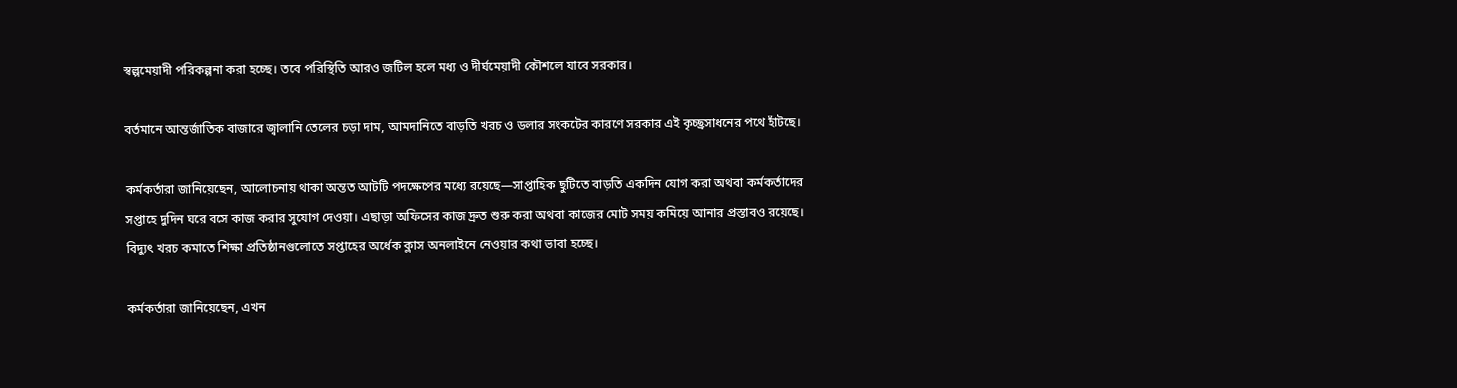স্বল্পমেয়াদী পরিকল্পনা করা হচ্ছে। তবে পরিস্থিতি আরও জটিল হলে মধ্য ও দীর্ঘমেয়াদী কৌশলে যাবে সরকার।

বর্তমানে আন্তর্জাতিক বাজারে জ্বালানি তেলের চড়া দাম, আমদানিতে বাড়তি খরচ ও ডলার সংকটের কারণে সরকার এই কৃচ্ছ্রসাধনের পথে হাঁটছে।

কর্মকর্তারা জানিয়েছেন, আলোচনায় থাকা অন্তত আটটি পদক্ষেপের মধ্যে রয়েছে—সাপ্তাহিক ছুটিতে বাড়তি একদিন যোগ করা অথবা কর্মকর্তাদের সপ্তাহে দুদিন ঘরে বসে কাজ করার সুযোগ দেওয়া। এছাড়া অফিসের কাজ দ্রুত শুরু করা অথবা কাজের মোট সময় কমিয়ে আনার প্রস্তাবও রয়েছে। বিদ্যুৎ খরচ কমাতে শিক্ষা প্রতিষ্ঠানগুলোতে সপ্তাহের অর্ধেক ক্লাস অনলাইনে নেওয়ার কথা ভাবা হচ্ছে।

কর্মকর্তারা জানিয়েছেন, এখন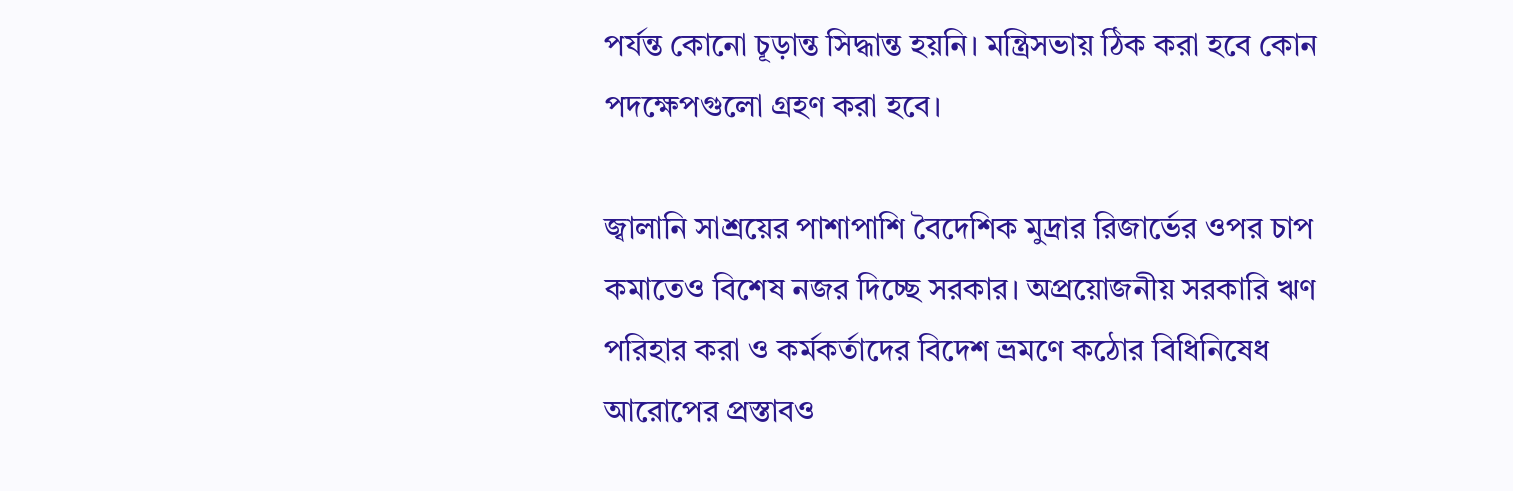পর্যন্ত কোনো চূড়ান্ত সিদ্ধান্ত হয়নি। মন্ত্রিসভায় ঠিক করা হবে কোন পদক্ষেপগুলো গ্রহণ করা হবে।

জ্বালানি সাশ্রয়ের পাশাপাশি বৈদেশিক মুদ্রার রিজার্ভের ওপর চাপ কমাতেও বিশেষ নজর দিচ্ছে সরকার। অপ্রয়োজনীয় সরকারি ঋণ পরিহার করা ও কর্মকর্তাদের বিদেশ ভ্রমণে কঠোর বিধিনিষেধ আরোপের প্রস্তাবও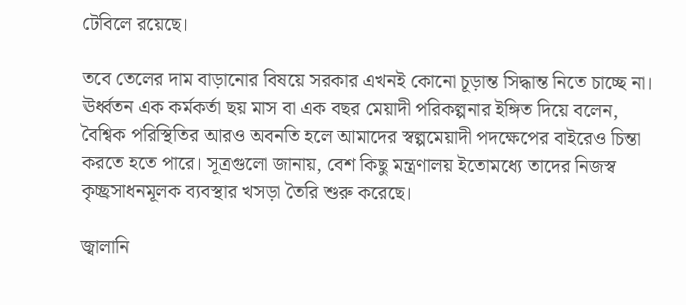টেবিলে রয়েছে।

তবে তেলের দাম বাড়ানোর বিষয়ে সরকার এখনই কোনো চূড়ান্ত সিদ্ধান্ত নিতে চাচ্ছে না। ঊর্ধ্বতন এক কর্মকর্তা ছয় মাস বা এক বছর মেয়াদী পরিকল্পনার ইঙ্গিত দিয়ে বলেন, বৈশ্বিক পরিস্থিতির আরও অবনতি হলে আমাদের স্বল্পমেয়াদী পদক্ষেপের বাইরেও চিন্তা করতে হতে পারে। সূত্রগুলো জানায়, বেশ কিছু মন্ত্রণালয় ইতোমধ্যে তাদের নিজস্ব কৃচ্ছ্রসাধনমূলক ব্যবস্থার খসড়া তৈরি শুরু করেছে।

জ্বালানি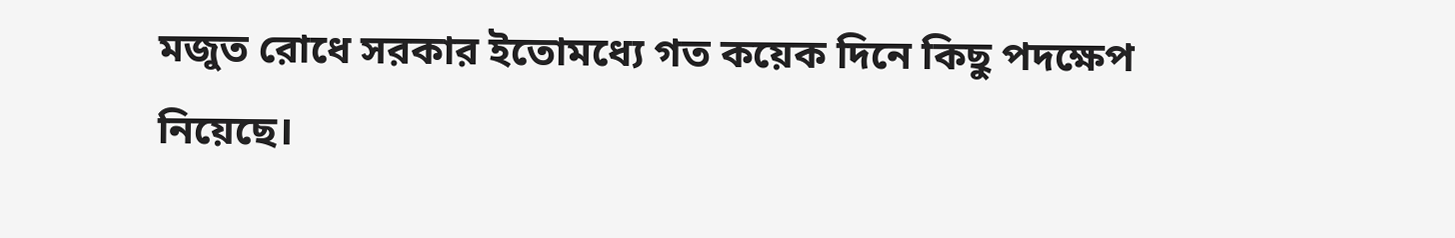মজুত রোধে সরকার ইতোমধ্যে গত কয়েক দিনে কিছু পদক্ষেপ নিয়েছে।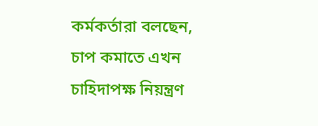কর্মকর্তারা বলছেন, চাপ কমাতে এখন চাহিদাপক্ষ নিয়ন্ত্রণ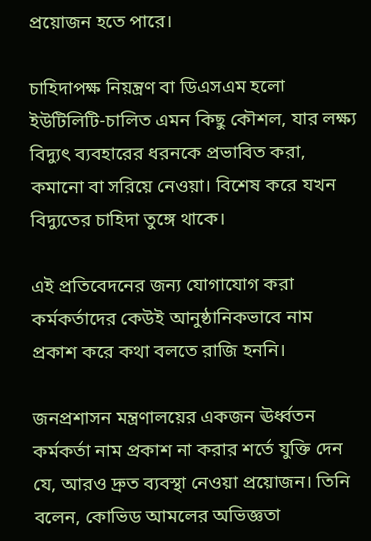প্রয়োজন হতে পারে।

চাহিদাপক্ষ নিয়ন্ত্রণ বা ডিএসএম হলো ইউটিলিটি-চালিত এমন কিছু কৌশল, যার লক্ষ্য বিদ্যুৎ ব্যবহারের ধরনকে প্রভাবিত করা, কমানো বা সরিয়ে নেওয়া। বিশেষ করে যখন বিদ্যুতের চাহিদা তুঙ্গে থাকে।

এই প্রতিবেদনের জন্য যোগাযোগ করা কর্মকর্তাদের কেউই আনুষ্ঠানিকভাবে নাম প্রকাশ করে কথা বলতে রাজি হননি।

জনপ্রশাসন মন্ত্রণালয়ের একজন ঊর্ধ্বতন কর্মকর্তা নাম প্রকাশ না করার শর্তে যুক্তি দেন যে, আরও দ্রুত ব্যবস্থা নেওয়া প্রয়োজন। তিনি বলেন, কোভিড আমলের অভিজ্ঞতা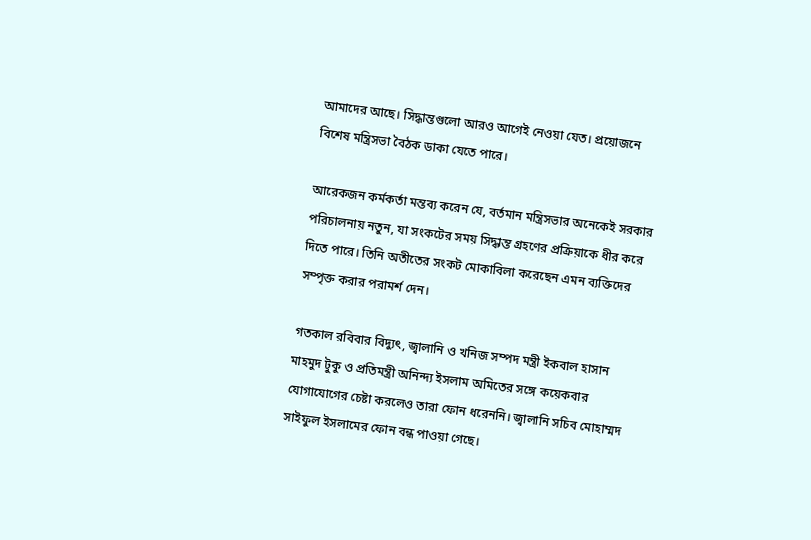আমাদের আছে। সিদ্ধান্তগুলো আরও আগেই নেওয়া যেত। প্রয়োজনে বিশেষ মন্ত্রিসভা বৈঠক ডাকা যেতে পারে।

আরেকজন কর্মকর্তা মন্তব্য করেন যে, বর্তমান মন্ত্রিসভার অনেকেই সরকার পরিচালনায় নতুন, যা সংকটের সময় সিদ্ধান্ত গ্রহণের প্রক্রিয়াকে ধীর করে দিতে পারে। তিনি অতীতের সংকট মোকাবিলা করেছেন এমন ব্যক্তিদের সম্পৃক্ত করার পরামর্শ দেন।

গতকাল রবিবার বিদ্যুৎ, জ্বালানি ও খনিজ সম্পদ মন্ত্রী ইকবাল হাসান মাহমুদ টুকু ও প্রতিমন্ত্রী অনিন্দ্য ইসলাম অমিতের সঙ্গে কয়েকবার যোগাযোগের চেষ্টা করলেও তারা ফোন ধরেননি। জ্বালানি সচিব মোহাম্মদ সাইফুল ইসলামের ফোন বন্ধ পাওয়া গেছে।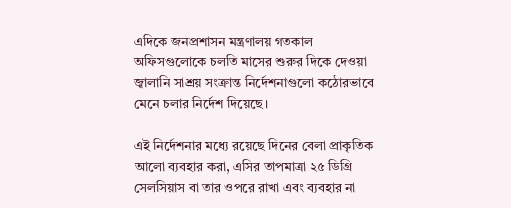এদিকে জনপ্রশাসন মন্ত্রণালয় গতকাল অফিসগুলোকে চলতি মাসের শুরুর দিকে দেওয়া জ্বালানি সাশ্রয় সংক্রান্ত নির্দেশনাগুলো কঠোরভাবে মেনে চলার নির্দেশ দিয়েছে।

এই নির্দেশনার মধ্যে রয়েছে দিনের বেলা প্রাকৃতিক আলো ব্যবহার করা, এসির তাপমাত্রা ২৫ ডিগ্রি সেলসিয়াস বা তার ওপরে রাখা এবং ব্যবহার না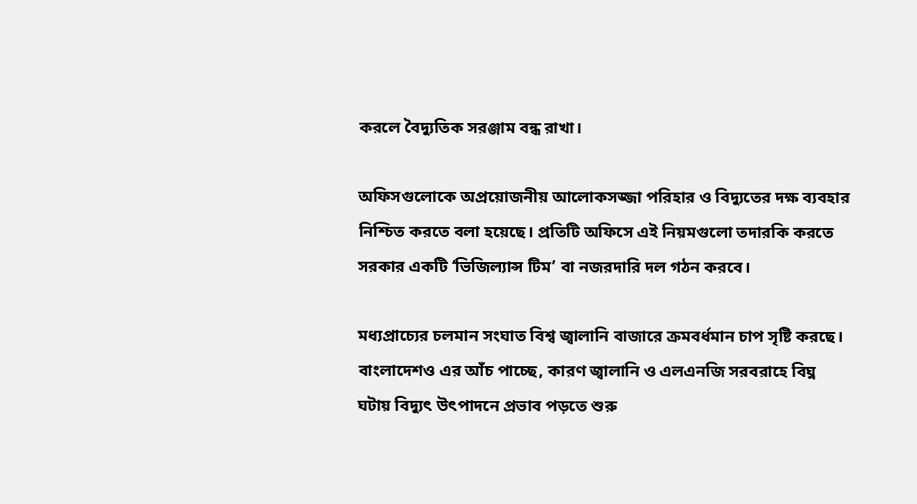করলে বৈদ্যুতিক সরঞ্জাম বন্ধ রাখা।

অফিসগুলোকে অপ্রয়োজনীয় আলোকসজ্জা পরিহার ও বিদ্যুতের দক্ষ ব্যবহার নিশ্চিত করতে বলা হয়েছে। প্রতিটি অফিসে এই নিয়মগুলো তদারকি করতে সরকার একটি ‘ভিজিল্যান্স টিম’ বা নজরদারি দল গঠন করবে।

মধ্যপ্রাচ্যের চলমান সংঘাত বিশ্ব জ্বালানি বাজারে ক্রমবর্ধমান চাপ সৃষ্টি করছে। বাংলাদেশও এর আঁচ পাচ্ছে, কারণ জ্বালানি ও এলএনজি সরবরাহে বিঘ্ন ঘটায় বিদ্যুৎ উৎপাদনে প্রভাব পড়তে শুরু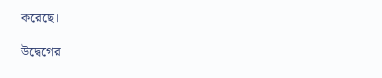করেছে।

উদ্বেগের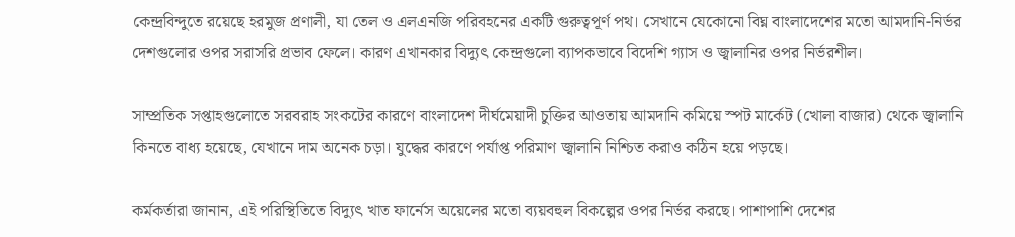কেন্দ্রবিন্দুতে রয়েছে হরমুজ প্রণালী, যা তেল ও এলএনজি পরিবহনের একটি গুরুত্বপূর্ণ পথ। সেখানে যেকোনো বিঘ্ন বাংলাদেশের মতো আমদানি-নির্ভর দেশগুলোর ওপর সরাসরি প্রভাব ফেলে। কারণ এখানকার বিদ্যুৎ কেন্দ্রগুলো ব্যাপকভাবে বিদেশি গ্যাস ও জ্বালানির ওপর নির্ভরশীল।

সাম্প্রতিক সপ্তাহগুলোতে সরবরাহ সংকটের কারণে বাংলাদেশ দীর্ঘমেয়াদী চুক্তির আওতায় আমদানি কমিয়ে স্পট মার্কেট (খোলা বাজার) থেকে জ্বালানি কিনতে বাধ্য হয়েছে, যেখানে দাম অনেক চড়া। যুদ্ধের কারণে পর্যাপ্ত পরিমাণ জ্বালানি নিশ্চিত করাও কঠিন হয়ে পড়ছে।

কর্মকর্তারা জানান, এই পরিস্থিতিতে বিদ্যুৎ খাত ফার্নেস অয়েলের মতো ব্যয়বহুল বিকল্পের ওপর নির্ভর করছে। পাশাপাশি দেশের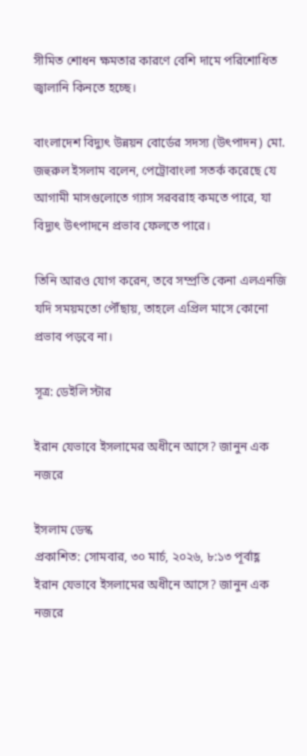সীমিত শোধন ক্ষমতার কারণে বেশি দামে পরিশোধিত জ্বালানি কিনতে হচ্ছে।

বাংলাদেশ বিদ্যুৎ উন্নয়ন বোর্ডের সদস্য (উৎপাদন) মো. জহুরুল ইসলাম বলেন, পেট্রোবাংলা সতর্ক করেছে যে আগামী মাসগুলোতে গ্যাস সরবরাহ কমতে পারে, যা বিদ্যুৎ উৎপাদনে প্রভাব ফেলতে পারে।

তিনি আরও যোগ করেন, তবে সম্প্রতি কেনা এলএনজি যদি সময়মতো পৌঁছায়, তাহলে এপ্রিল মাসে কোনো প্রভাব পড়বে না।

সূত্র: ডেইলি স্টার

ইরান যেভাবে ইসলামের অধীনে আসে? জানুন এক নজরে

ইসলাম ডেস্ক
প্রকাশিত: সোমবার, ৩০ মার্চ, ২০২৬, ৮:১৩ পূর্বাহ্ণ
ইরান যেভাবে ইসলামের অধীনে আসে? জানুন এক নজরে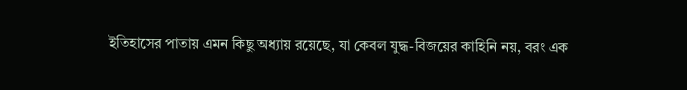ইতিহাসের পাতায় এমন কিছু অধ্যায় রয়েছে, যা কেবল যুদ্ধ-বিজয়ের কাহিনি নয়, বরং এক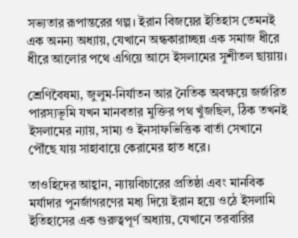সভ্যতার রূপান্তরের গল্প। ইরান বিজয়ের ইতিহাস তেমনই এক অনন্য অধ্যায়, যেখানে অন্ধকারাচ্ছন্ন এক সমাজ ধীরে ধীরে আলোর পথে এগিয়ে আসে ইসলামের সুশীতল ছায়ায়।

শ্রেণিবৈষম্য, জুলুম-নির্যাতন আর নৈতিক অবক্ষয়ে জর্জরিত পারস্যভূমি যখন মানবতার মুক্তির পথ খুঁজছিল, ঠিক তখনই ইসলামের ন্যায়, সাম্য ও ইনসাফভিত্তিক বার্তা সেখানে পৌঁছে যায় সাহাবায়ে কেরামের হাত ধরে।

তাওহিদের আহ্বান, ন্যায়বিচারের প্রতিষ্ঠা এবং মানবিক মর্যাদার পুনর্জাগরণের মধ্য দিয়ে ইরান হয়ে ওঠে ইসলামি ইতিহাসের এক গুরুত্বপূর্ণ অধ্যায়, যেখানে তরবারির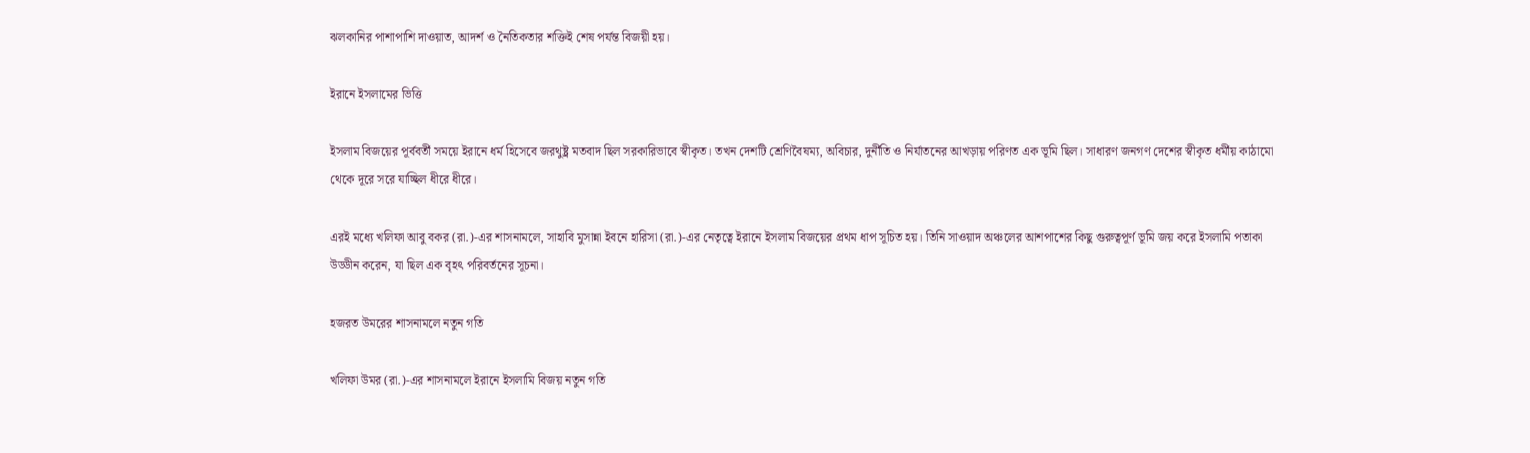ঝলকানির পাশাপাশি দাওয়াত, আদর্শ ও নৈতিকতার শক্তিই শেষ পর্যন্ত বিজয়ী হয়।

ইরানে ইসলামের ভিত্তি

ইসলাম বিজয়ের পূর্ববর্তী সময়ে ইরানে ধর্ম হিসেবে জরথুষ্ট্র মতবাদ ছিল সরকারিভাবে স্বীকৃত। তখন দেশটি শ্রেণিবৈষম্য, অবিচার, দুর্নীতি ও নির্যাতনের আখড়ায় পরিণত এক ভূমি ছিল। সাধারণ জনগণ দেশের স্বীকৃত ধর্মীয় কাঠামো থেকে দূরে সরে যাচ্ছিল ধীরে ধীরে।

এরই মধ্যে খলিফা আবু বকর (রা.)-এর শাসনামলে, সাহাবি মুসান্না ইবনে হারিসা (রা.)-এর নেতৃত্বে ইরানে ইসলাম বিজয়ের প্রথম ধাপ সূচিত হয়। তিনি সাওয়াদ অঞ্চলের আশপাশের কিছু গুরুত্বপূর্ণ ভূমি জয় করে ইসলামি পতাকা উড্ডীন করেন, যা ছিল এক বৃহৎ পরিবর্তনের সূচনা।

হজরত উমরের শাসনামলে নতুন গতি

খলিফা উমর (রা.)-এর শাসনামলে ইরানে ইসলামি বিজয় নতুন গতি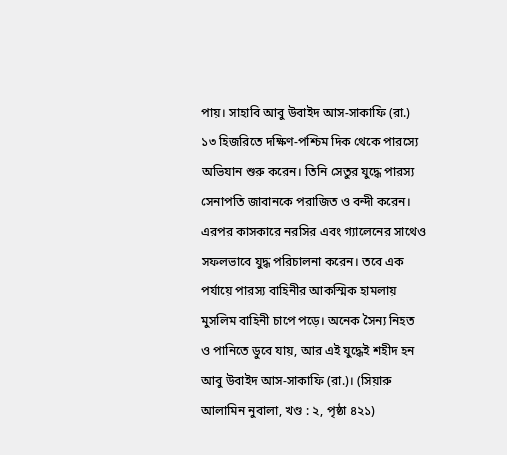পায়। সাহাবি আবু উবাইদ আস-সাকাফি (রা.) ১৩ হিজরিতে দক্ষিণ-পশ্চিম দিক থেকে পারস্যে অভিযান শুরু করেন। তিনি সেতুর যুদ্ধে পারস্য সেনাপতি জাবানকে পরাজিত ও বন্দী করেন। এরপর কাসকারে নরসির এবং গ্যালেনের সাথেও সফলভাবে যুদ্ধ পরিচালনা করেন। তবে এক পর্যায়ে পারস্য বাহিনীর আকস্মিক হামলায় মুসলিম বাহিনী চাপে পড়ে। অনেক সৈন্য নিহত ও পানিতে ডুবে যায়, আর এই যুদ্ধেই শহীদ হন আবু উবাইদ আস-সাকাফি (রা.)। (সিয়ারু আলামিন নুবালা, খণ্ড : ২, পৃষ্ঠা ৪২১)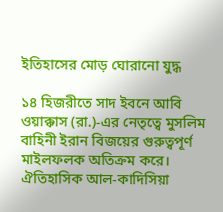ইতিহাসের মোড় ঘোরানো যুদ্ধ

১৪ হিজরীতে সাদ ইবনে আবি ওয়াক্কাস (রা.)-এর নেতৃত্বে মুসলিম বাহিনী ইরান বিজয়ের গুরুত্বপূর্ণ মাইলফলক অতিক্রম করে। ঐতিহাসিক আল-কাদিসিয়া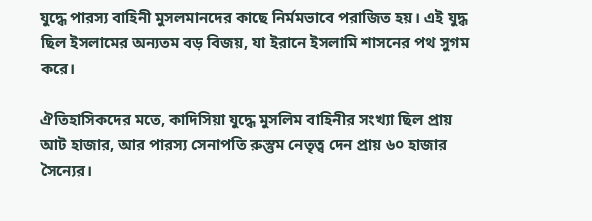যুদ্ধে পারস্য বাহিনী মুসলমানদের কাছে নির্মমভাবে পরাজিত হয়। এই যুদ্ধ ছিল ইসলামের অন্যতম বড় বিজয়, যা ইরানে ইসলামি শাসনের পথ সুগম করে।

ঐতিহাসিকদের মতে, কাদিসিয়া যুদ্ধে মুসলিম বাহিনীর সংখ্যা ছিল প্রায় আট হাজার, আর পারস্য সেনাপতি রুস্তুম নেতৃত্ব দেন প্রায় ৬০ হাজার সৈন্যের।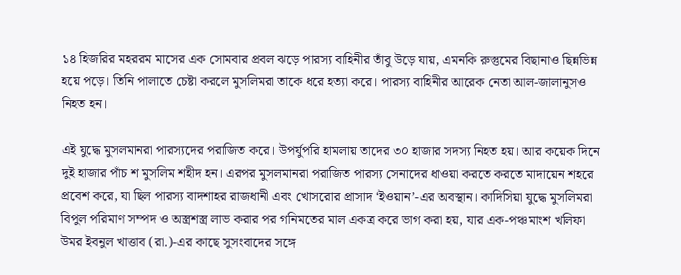১৪ হিজরির মহররম মাসের এক সোমবার প্রবল ঝড়ে পারস্য বাহিনীর তাঁবু উড়ে যায়, এমনকি রুস্তুমের বিছানাও ছিন্নভিন্ন হয়ে পড়ে। তিনি পালাতে চেষ্টা করলে মুসলিমরা তাকে ধরে হত্যা করে। পারস্য বাহিনীর আরেক নেতা আল-জালানুসও নিহত হন।

এই যুদ্ধে মুসলমানরা পারস্যদের পরাজিত করে। উপর্যুপরি হামলায় তাদের ৩০ হাজার সদস্য নিহত হয়। আর কয়েক দিনে দুই হাজার পাঁচ শ মুসলিম শহীদ হন। এরপর মুসলমানরা পরাজিত পারস্য সেনাদের ধাওয়া করতে করতে মাদায়েন শহরে প্রবেশ করে, যা ছিল পারস্য বাদশাহর রাজধানী এবং খোসরোর প্রাসাদ ‘ইওয়ান’-এর অবস্থান। কাদিসিয়া যুদ্ধে মুসলিমরা বিপুল পরিমাণ সম্পদ ও অস্ত্রশস্ত্র লাভ করার পর গনিমতের মাল একত্র করে ভাগ করা হয়, যার এক-পঞ্চমাংশ খলিফা উমর ইবনুল খাত্তাব (রা.)-এর কাছে সুসংবাদের সঙ্গে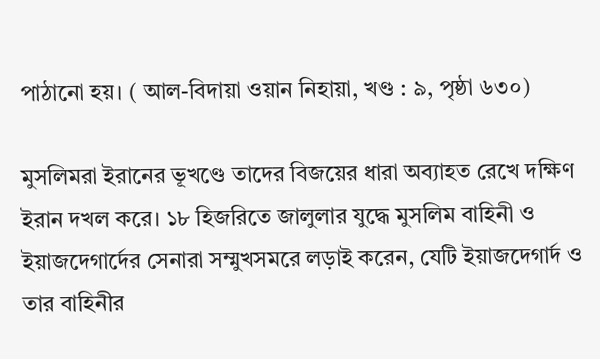পাঠানো হয়। ( আল-বিদায়া ওয়ান নিহায়া, খণ্ড : ৯, পৃষ্ঠা ৬৩০)

মুসলিমরা ইরানের ভূখণ্ডে তাদের বিজয়ের ধারা অব্যাহত রেখে দক্ষিণ ইরান দখল করে। ১৮ হিজরিতে জালুলার যুদ্ধে মুসলিম বাহিনী ও ইয়াজদেগার্দের সেনারা সম্মুখসমরে লড়াই করেন, যেটি ইয়াজদেগার্দ ও তার বাহিনীর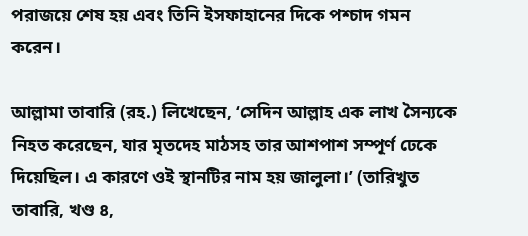পরাজয়ে শেষ হয় এবং তিনি ইসফাহানের দিকে পশ্চাদ গমন করেন।

আল্লামা তাবারি (রহ.) লিখেছেন, ‘সেদিন আল্লাহ এক লাখ সৈন্যকে নিহত করেছেন, যার মৃতদেহ মাঠসহ তার আশপাশ সম্পূর্ণ ঢেকে দিয়েছিল। এ কারণে ওই স্থানটির নাম হয় জালুলা।’ (তারিখুত তাবারি, খণ্ড ৪,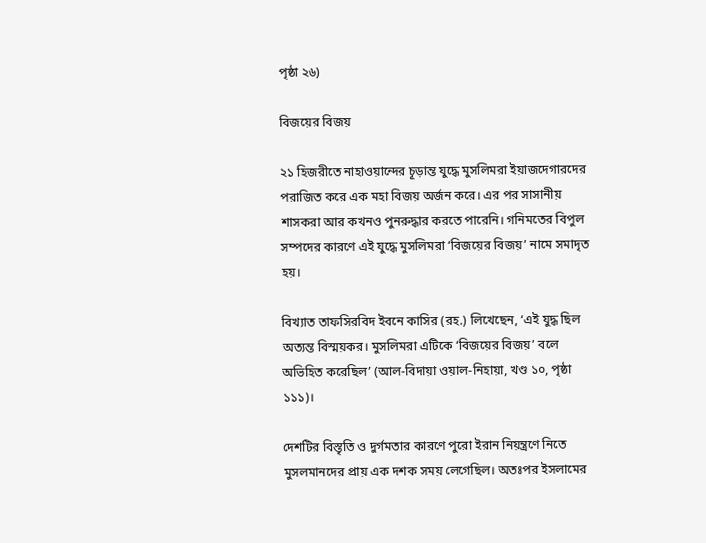পৃষ্ঠা ২৬)

বিজয়ের বিজয়

২১ হিজরীতে নাহাওয়ান্দের চূড়ান্ত যুদ্ধে মুসলিমরা ইয়াজদেগারদের পরাজিত করে এক মহা বিজয় অর্জন করে। এর পর সাসানীয় শাসকরা আর কখনও পুনরুদ্ধার করতে পারেনি। গনিমতের বিপুল সম্পদের কারণে এই যুদ্ধে মুসলিমরা ‘বিজয়ের বিজয়’ নামে সমাদৃত হয়।

বিখ্যাত তাফসিরবিদ ইবনে কাসির (রহ.) লিখেছেন, ‘এই যুদ্ধ ছিল অত্যন্ত বিস্ময়কর। মুসলিমরা এটিকে ‘বিজয়ের বিজয়’ বলে অভিহিত করেছিল’ (আল-বিদায়া ওয়াল-নিহায়া, খণ্ড ১০, পৃষ্ঠা ১১১)।

দেশটির বিস্তৃতি ও দুর্গমতার কারণে পুরো ইরান নিয়ন্ত্রণে নিতে মুসলমানদের প্রায় এক দশক সময় লেগেছিল। অতঃপর ইসলামের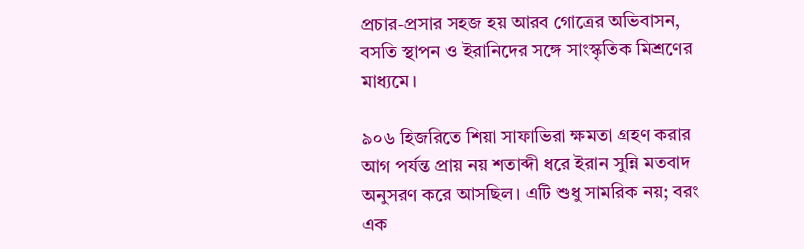প্রচার-প্রসার সহজ হয় আরব গোত্রের অভিবাসন, বসতি স্থাপন ও ইরানিদের সঙ্গে সাংস্কৃতিক মিশ্রণের মাধ্যমে।

৯০৬ হিজরিতে শিয়া সাফাভিরা ক্ষমতা গ্রহণ করার আগ পর্যন্ত প্রায় নয় শতাব্দী ধরে ইরান সুন্নি মতবাদ অনুসরণ করে আসছিল। এটি শুধু সামরিক নয়; বরং এক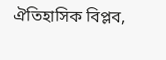ঐতিহাসিক বিপ্লব,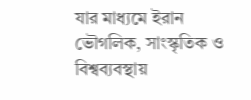যার মাধ্যমে ইরান ভৌগলিক, সাংস্কৃতিক ও বিশ্বব্যবস্থায়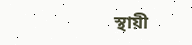স্থায়ী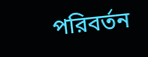পরিবর্তন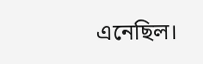এনেছিল।